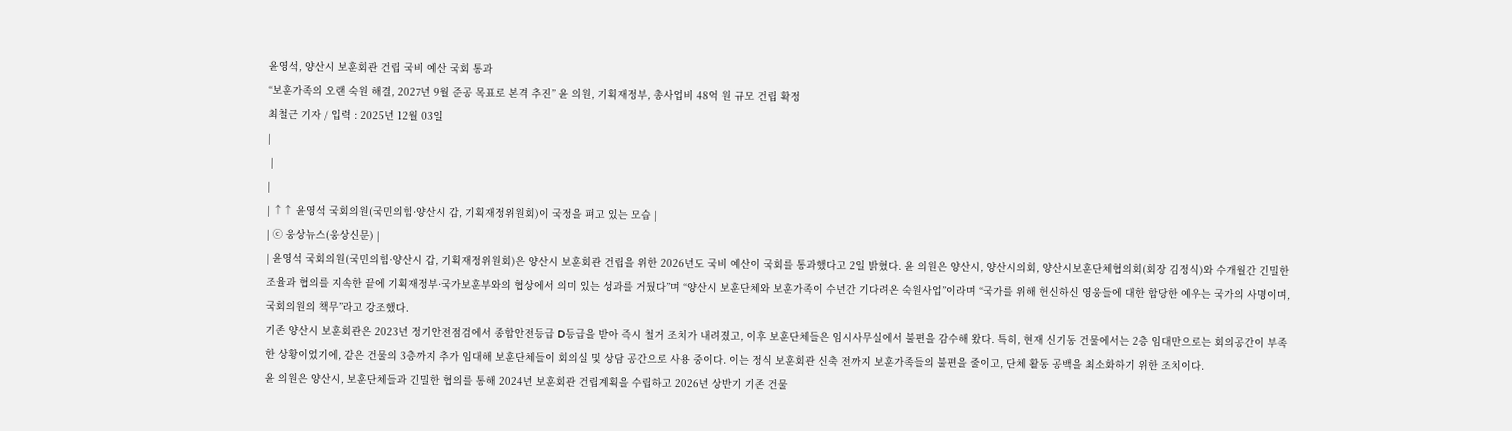윤영석, 양산시 보훈회관 건립 국비 예산 국회 통과
“보훈가족의 오랜 숙원 해결, 2027년 9월 준공 목표로 본격 추진” 윤 의원, 기획재정부, 총사업비 48억 원 규모 건립 확정
최철근 기자 / 입력 : 2025년 12월 03일
|
 |
|
| ↑↑ 윤영석 국회의원(국민의힘·양산시 갑, 기획재정위원회)이 국정을 펴고 있는 모습 |
| ⓒ 웅상뉴스(웅상신문) |
| 윤영석 국회의원(국민의힘·양산시 갑, 기획재정위원회)은 양산시 보훈회관 건립을 위한 2026년도 국비 예산이 국회를 통과했다고 2일 밝혔다. 윤 의원은 양산시, 양산시의회, 양산시보훈단체협의회(회장 김정식)와 수개월간 긴밀한 조율과 협의를 지속한 끝에 기획재정부·국가보훈부와의 협상에서 의미 있는 성과를 거뒀다”며 “양산시 보훈단체와 보훈가족이 수년간 기다려온 숙원사업”이라며 “국가를 위해 헌신하신 영웅들에 대한 합당한 예우는 국가의 사명이며, 국회의원의 책무”라고 강조했다.
기존 양산시 보훈회관은 2023년 정기안전점검에서 종합안전등급 D등급을 받아 즉시 철거 조치가 내려졌고, 이후 보훈단체들은 임시사무실에서 불편을 감수해 왔다. 특히, 현재 신기동 건물에서는 2층 임대만으로는 회의공간이 부족한 상황이었기에, 같은 건물의 3층까지 추가 임대해 보훈단체들이 회의실 및 상담 공간으로 사용 중이다. 이는 정식 보훈회관 신축 전까지 보훈가족들의 불편을 줄이고, 단체 활동 공백을 최소화하기 위한 조치이다.
윤 의원은 양산시, 보훈단체들과 긴밀한 협의를 통해 2024년 보훈회관 건립계획을 수립하고 2026년 상반기 기존 건물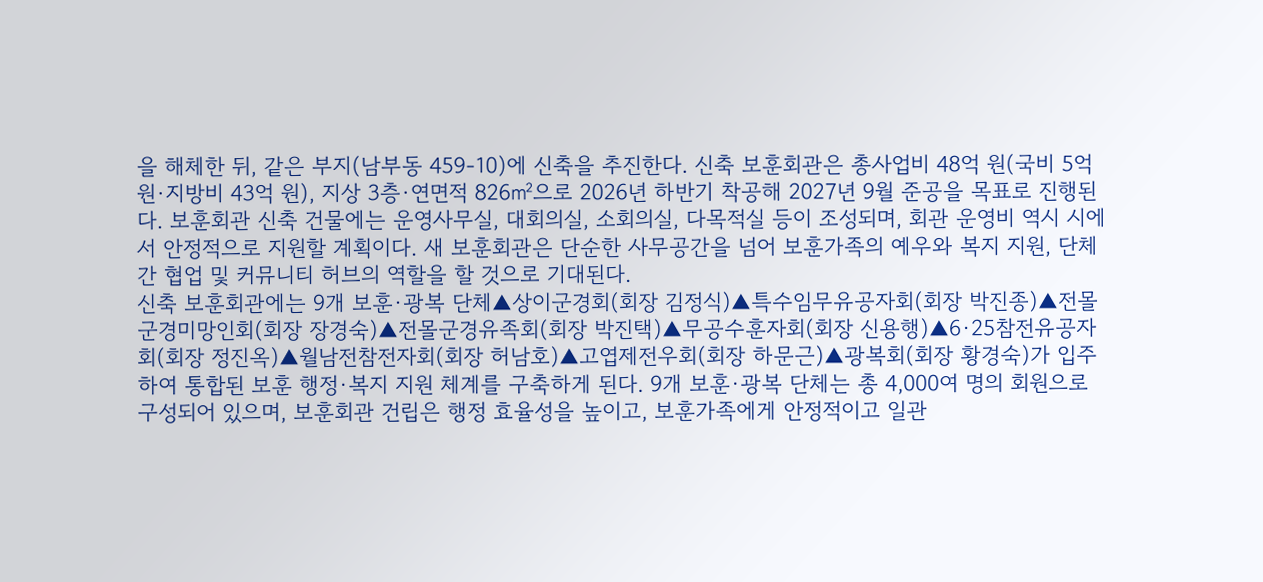을 해체한 뒤, 같은 부지(남부동 459-10)에 신축을 추진한다. 신축 보훈회관은 총사업비 48억 원(국비 5억 원·지방비 43억 원), 지상 3층·연면적 826㎡으로 2026년 하반기 착공해 2027년 9월 준공을 목표로 진행된다. 보훈회관 신축 건물에는 운영사무실, 대회의실, 소회의실, 다목적실 등이 조성되며, 회관 운영비 역시 시에서 안정적으로 지원할 계획이다. 새 보훈회관은 단순한 사무공간을 넘어 보훈가족의 예우와 복지 지원, 단체 간 협업 및 커뮤니티 허브의 역할을 할 것으로 기대된다.
신축 보훈회관에는 9개 보훈·광복 단체▲상이군경회(회장 김정식)▲특수임무유공자회(회장 박진종)▲전몰군경미망인회(회장 장경숙)▲전몰군경유족회(회장 박진택)▲무공수훈자회(회장 신용행)▲6·25참전유공자회(회장 정진옥)▲월남전참전자회(회장 허남호)▲고엽제전우회(회장 하문근)▲광복회(회장 황경숙)가 입주하여 통합된 보훈 행정·복지 지원 체계를 구축하게 된다. 9개 보훈·광복 단체는 총 4,000여 명의 회원으로 구성되어 있으며, 보훈회관 건립은 행정 효율성을 높이고, 보훈가족에게 안정적이고 일관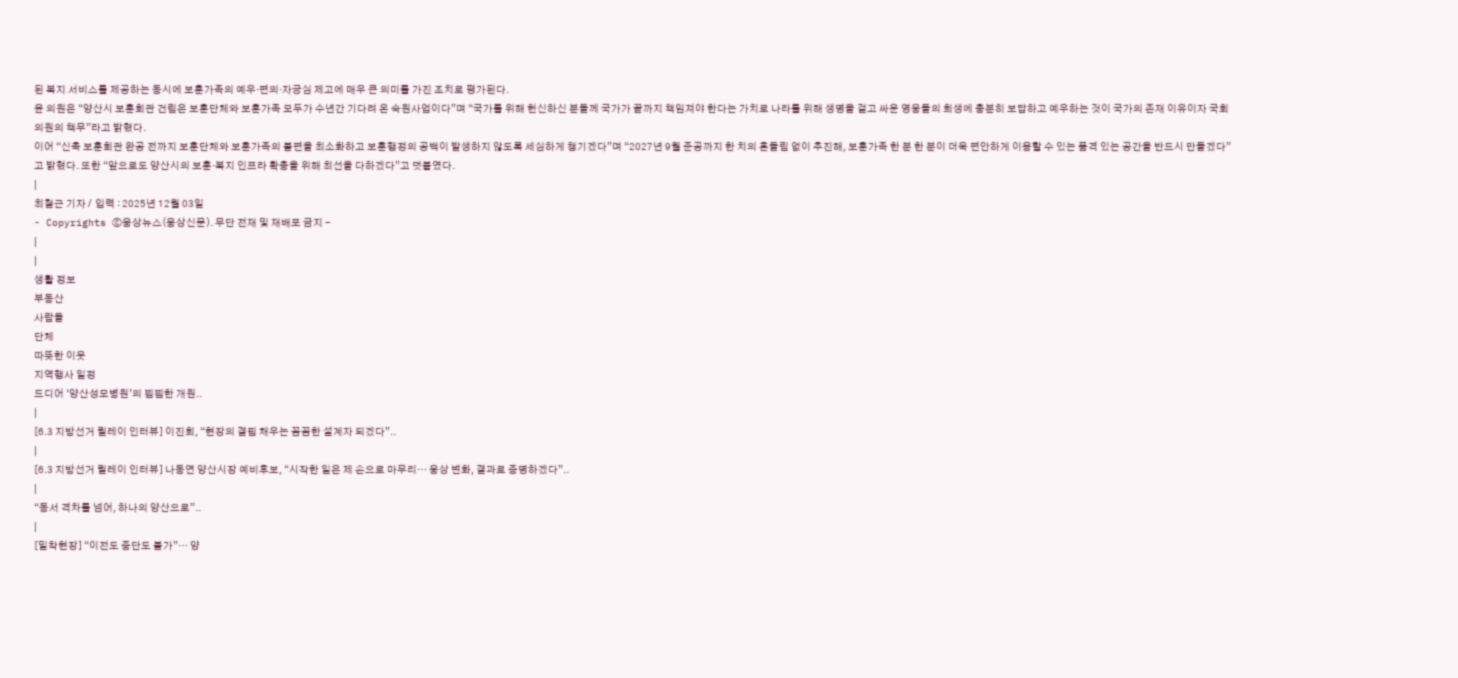된 복지 서비스를 제공하는 동시에 보훈가족의 예우·편의·자긍심 제고에 매우 큰 의미를 가진 조치로 평가된다.
윤 의원은 “양산시 보훈회관 건립은 보훈단체와 보훈가족 모두가 수년간 기다려 온 숙원사업이다”며 “국가를 위해 헌신하신 분들께 국가가 끝까지 책임져야 한다는 가치로 나라를 위해 생명을 걸고 싸운 영웅들의 희생에 충분히 보답하고 예우하는 것이 국가의 존재 이유이자 국회의원의 책무”라고 밝혔다.
이어 “신축 보훈회관 완공 전까지 보훈단체와 보훈가족의 불편을 최소화하고 보훈행정의 공백이 발생하지 않도록 세심하게 챙기겠다”며 “2027년 9월 준공까지 한 치의 흔들림 없이 추진해, 보훈가족 한 분 한 분이 더욱 편안하게 이용할 수 있는 품격 있는 공간을 반드시 만들겠다”고 밝혔다. 또한 “앞으로도 양산시의 보훈·복지 인프라 확충을 위해 최선을 다하겠다”고 덧붙였다.
|
최철근 기자 /  입력 : 2025년 12월 03일
- Copyrights ⓒ웅상뉴스(웅상신문). 무단 전재 및 재배포 금지 -
|
|
생활 정보
부동산
사람들
단체
따뜻한 이웃
지역행사 일정
드디어 ‘양산성모병원’의 찝찝한 개원..
|
[6.3 지방선거 릴레이 인터뷰] 이진희, “현장의 결핍 채우는 꼼꼼한 설계자 되겠다”..
|
[6.3 지방선거 릴레이 인터뷰] 나동연 양산시장 예비후보, “시작한 일은 제 손으로 마무리… 웅상 변화, 결과로 증명하겠다”..
|
“동서 격차를 넘어, 하나의 양산으로”..
|
[밀착현장] “이전도 중단도 불가”… 양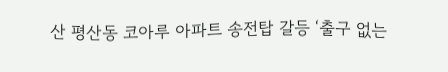산 평산동 코아루 아파트 송전탑 갈등 ‘출구 없는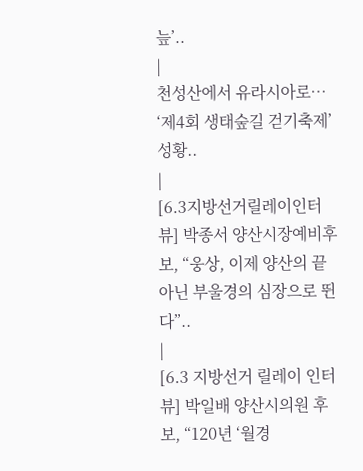늪’..
|
천성산에서 유라시아로… ‘제4회 생태숲길 걷기축제’ 성황..
|
[6.3지방선거릴레이인터뷰] 박종서 양산시장예비후보, “웅상, 이제 양산의 끝 아닌 부울경의 심장으로 뛴다”..
|
[6.3 지방선거 릴레이 인터뷰] 박일배 양산시의원 후보, “120년 ‘월경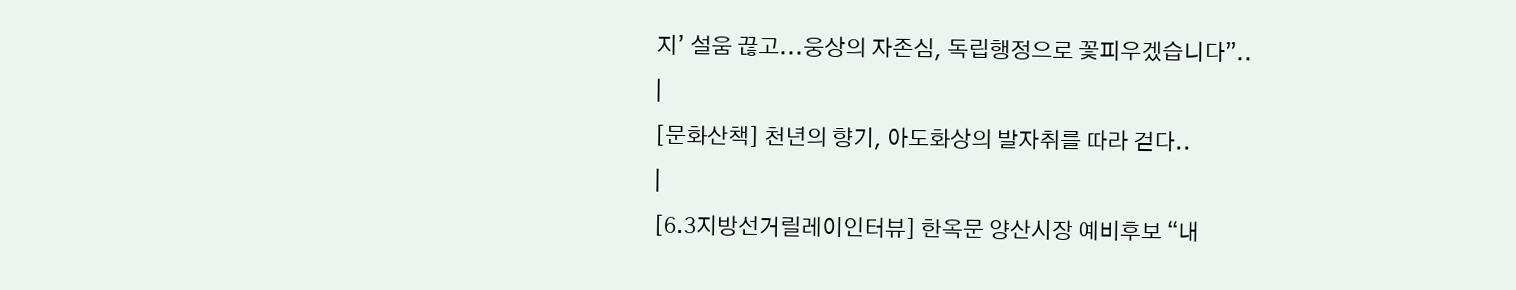지’ 설움 끊고...웅상의 자존심, 독립행정으로 꽃피우겠습니다”..
|
[문화산책] 천년의 향기, 아도화상의 발자취를 따라 걷다..
|
[6.3지방선거릴레이인터뷰] 한옥문 양산시장 예비후보 “내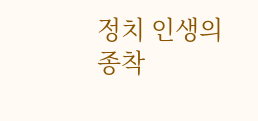정치 인생의 종착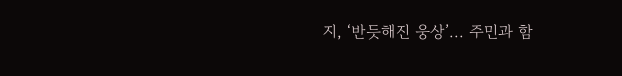지, ‘반듯해진 웅상’... 주민과 함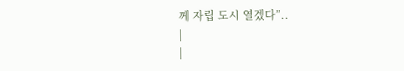께 자립 도시 열겠다”..
|
|